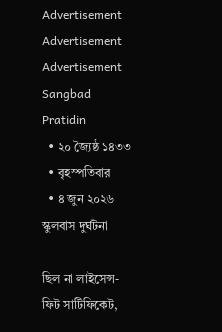Advertisement
Advertisement
Advertisement
Sangbad Pratidin
  • ২০ জ্যৈষ্ঠ ১৪৩৩
  • বৃহস্পতিবার
  • ৪ জুন ২০২৬
স্কুলবাস দুর্ঘটনা

ছিল না লাইসেন্স-ফিট সার্টিফিকেট,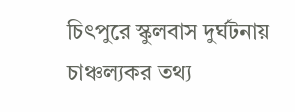চিৎপুরে স্কুলবাস দুর্ঘটনায় চাঞ্চল্যকর তথ্য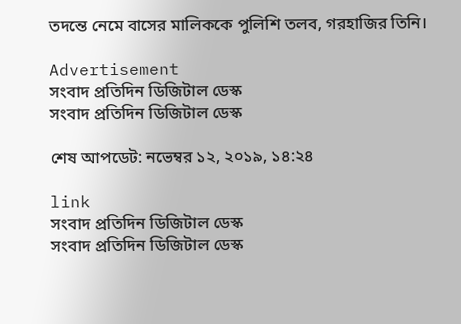তদন্তে নেমে বাসের মালিককে পুলিশি তলব, গরহাজির তিনি।

Advertisement
সংবাদ প্রতিদিন ডিজিটাল ডেস্ক
সংবাদ প্রতিদিন ডিজিটাল ডেস্ক

শেষ আপডেট: নভেম্বর ১২, ২০১৯, ১৪:২৪

link
সংবাদ প্রতিদিন ডিজিটাল ডেস্ক
সংবাদ প্রতিদিন ডিজিটাল ডেস্ক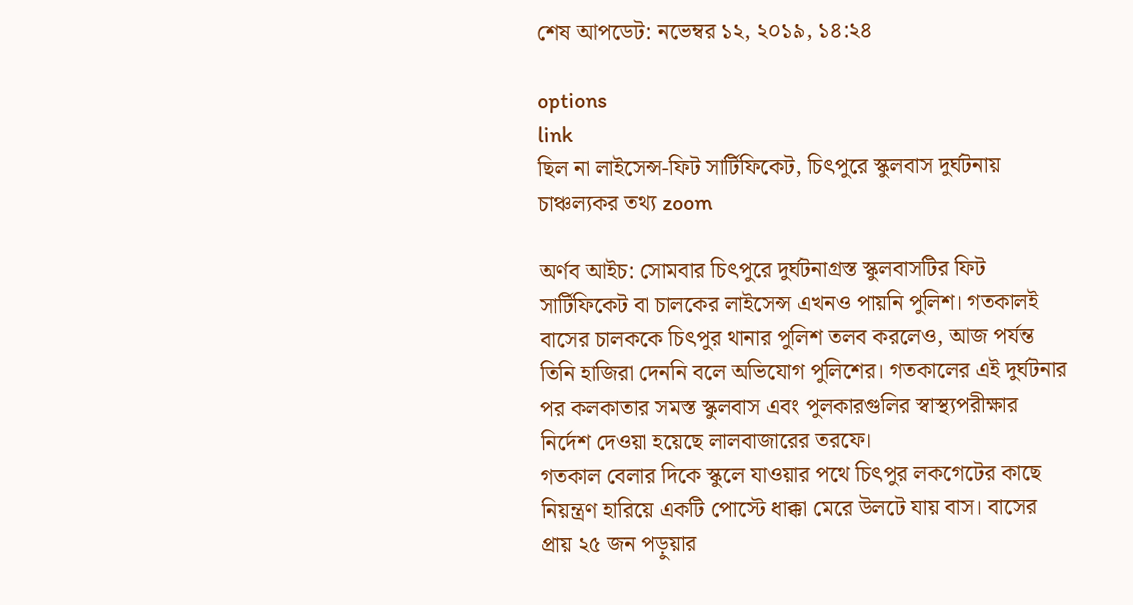শেষ আপডেট: নভেম্বর ১২, ২০১৯, ১৪:২৪

options
link
ছিল না লাইসেন্স-ফিট সার্টিফিকেট, চিৎপুরে স্কুলবাস দুর্ঘটনায় চাঞ্চল্যকর তথ্য zoom

অর্ণব আইচ: সোমবার চিৎপুরে দুর্ঘটনাগ্রস্ত স্কুলবাসটির ফিট সার্টিফিকেট বা চালকের লাইসেন্স এখনও পায়নি পুলিশ। গতকালই বাসের চালককে চিৎপুর থানার পুলিশ তলব করলেও, আজ পর্যন্ত তিনি হাজিরা দেননি বলে অভিযোগ পুলিশের। গতকালের এই দুর্ঘটনার পর কলকাতার সমস্ত স্কুলবাস এবং পুলকারগুলির স্বাস্থ্যপরীক্ষার নির্দেশ দেওয়া হয়েছে লালবাজারের তরফে।
গতকাল বেলার দিকে স্কুলে যাওয়ার পথে চিৎপুর লকগেটের কাছে নিয়ন্ত্রণ হারিয়ে একটি পোস্টে ধাক্কা মেরে উলটে যায় বাস। বাসের প্রায় ২৫ জন পড়ুয়ার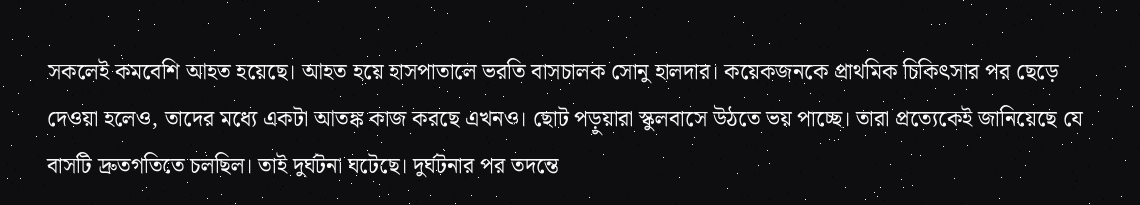সকলেই কমবেশি আহত হয়েছে। আহত হয়ে হাসপাতালে ভরতি বাসচালক সোনু হালদার। কয়েকজনকে প্রাথমিক চিকিৎসার পর ছেড়ে দেওয়া হলেও, তাদের মধ্যে একটা আতঙ্ক কাজ করছে এখনও। ছোট পড়ুয়ারা স্কুলবাসে উঠতে ভয় পাচ্ছে। তারা প্রত্যেকেই জানিয়েছে যে বাসটি দ্রুতগতিতে চলছিল। তাই দুর্ঘটনা ঘটেছে। দুর্ঘটনার পর তদন্তে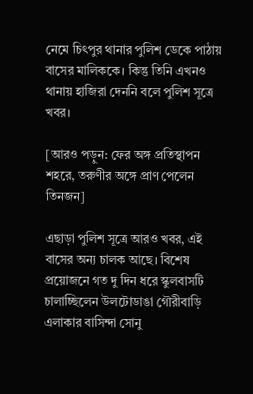নেমে চিৎপুর থানার পুলিশ ডেকে পাঠায় বাসের মালিককে। কিন্তু তিনি এখনও থানায় হাজিরা দেননি বলে পুলিশ সূত্রে খবর।

[আরও পড়ুন: ফের অঙ্গ প্রতিস্থাপন শহরে, তরুণীর অঙ্গে প্রাণ পেলেন তিনজন]

এছাড়া পুলিশ সূত্রে আরও খবর, এই বাসের অন্য চালক আছে। বিশেষ প্রয়োজনে গত দু দিন ধরে স্কুলবাসটি চালাচ্ছিলেন উলটোডাঙা গৌরীবাড়ি এলাকার বাসিন্দা সোনু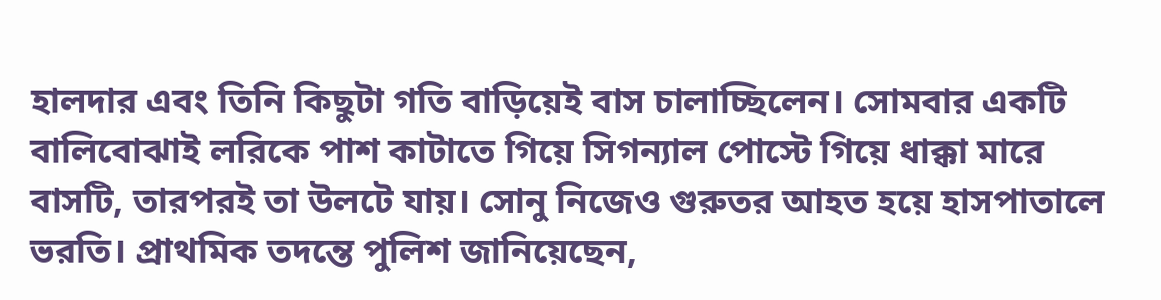হালদার এবং তিনি কিছুটা গতি বাড়িয়েই বাস চালাচ্ছিলেন। সোমবার একটি বালিবোঝাই লরিকে পাশ কাটাতে গিয়ে সিগন্যাল পোস্টে গিয়ে ধাক্কা মারে বাসটি, তারপরই তা উলটে যায়। সোনু নিজেও গুরুতর আহত হয়ে হাসপাতালে ভরতি। প্রাথমিক তদন্তে পুলিশ জানিয়েছেন,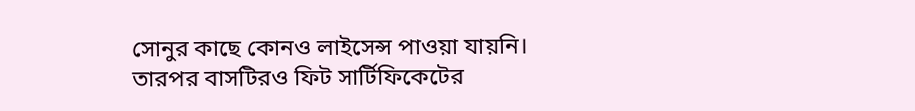সোনুর কাছে কোনও লাইসেন্স পাওয়া যায়নি। তারপর বাসটিরও ফিট সার্টিফিকেটের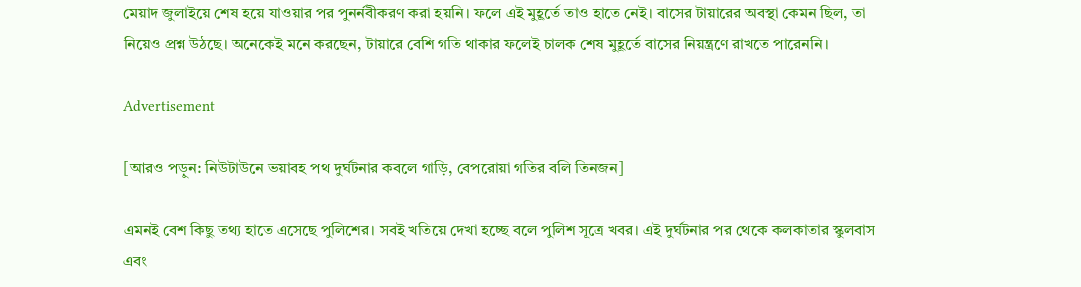মেয়াদ জুলাইয়ে শেষ হয়ে যাওয়ার পর পুনর্নবীকরণ করা হয়নি। ফলে এই মুহূর্তে তাও হাতে নেই। বাসের টায়ারের অবস্থা কেমন ছিল, তা নিয়েও প্রশ্ন উঠছে। অনেকেই মনে করছেন, টায়ারে বেশি গতি থাকার ফলেই চালক শেষ মুহূর্তে বাসের নিয়ন্ত্রণে রাখতে পারেননি।

Advertisement

[আরও পড়ুন: নিউটাউনে ভয়াবহ পথ দুর্ঘটনার কবলে গাড়ি, বেপরোয়া গতির বলি তিনজন]

এমনই বেশ কিছু তথ্য হাতে এসেছে পুলিশের। সবই খতিয়ে দেখা হচ্ছে বলে পুলিশ সূত্রে খবর। এই দুর্ঘটনার পর থেকে কলকাতার স্কুলবাস এবং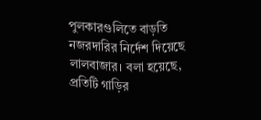পুলকারগুলিতে বাড়তি নজরদারির নির্দেশ দিয়েছে লালবাজার। বলা হয়েছে, প্রতিটি গাড়ির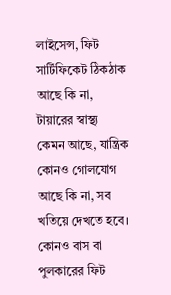লাইসেন্স, ফিট সার্টিফিকেট ঠিকঠাক আছে কি না, টায়ারের স্বাস্থ্য কেমন আছে, যান্ত্রিক কোনও গোলযোগ আছে কি না, সব খতিয়ে দেখতে হবে। কোনও বাস বা পুলকারের ফিট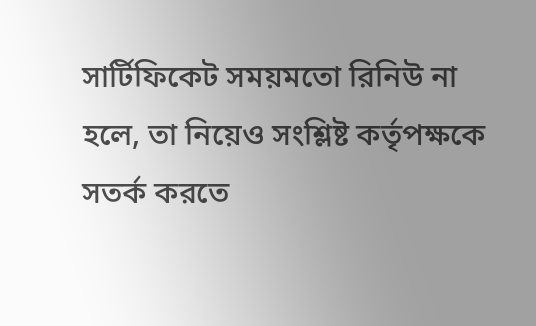সার্টিফিকেট সময়মতো রিনিউ না হলে, তা নিয়েও সংশ্লিষ্ট কর্তৃপক্ষকে সতর্ক করতে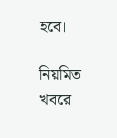হবে।

নিয়মিত খবরে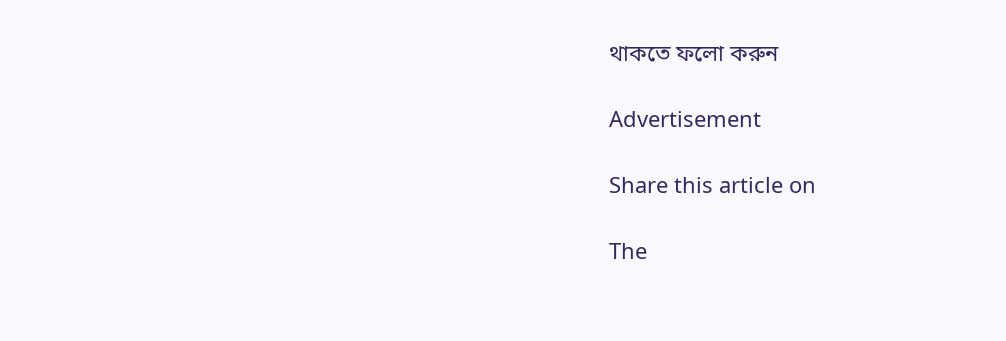থাকতে ফলো করুন

Advertisement

Share this article on

The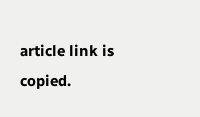article link is copied.